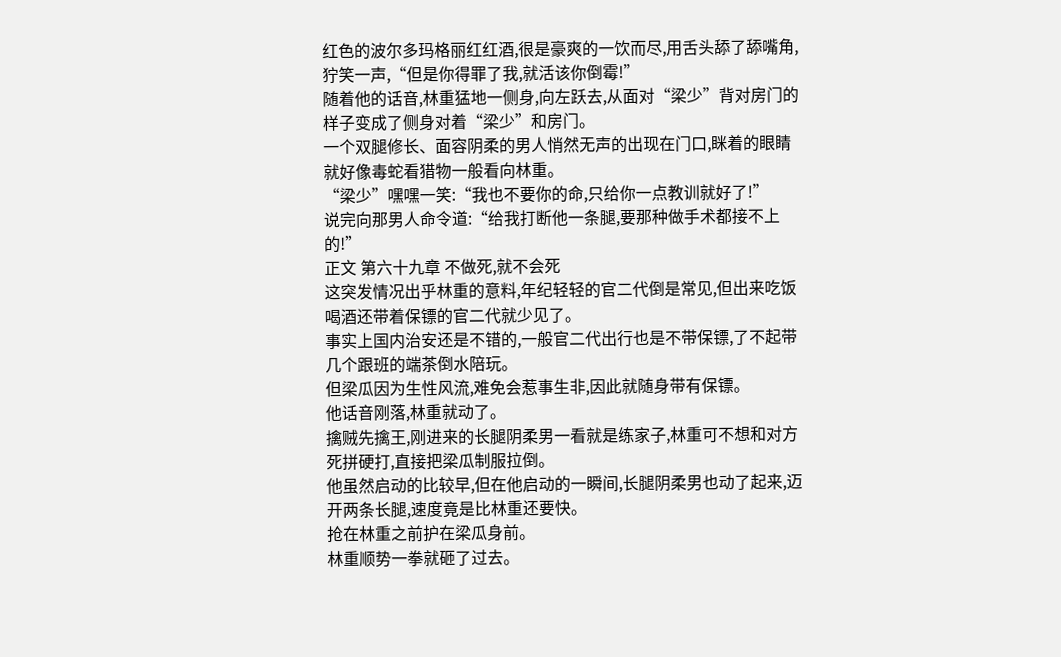红色的波尔多玛格丽红红酒,很是豪爽的一饮而尽,用舌头舔了舔嘴角,狞笑一声,“但是你得罪了我,就活该你倒霉!”
随着他的话音,林重猛地一侧身,向左跃去,从面对“梁少”背对房门的样子变成了侧身对着“梁少”和房门。
一个双腿修长、面容阴柔的男人悄然无声的出现在门口,眯着的眼睛就好像毒蛇看猎物一般看向林重。
“梁少”嘿嘿一笑:“我也不要你的命,只给你一点教训就好了!”
说完向那男人命令道:“给我打断他一条腿,要那种做手术都接不上的!”
正文 第六十九章 不做死,就不会死
这突发情况出乎林重的意料,年纪轻轻的官二代倒是常见,但出来吃饭喝酒还带着保镖的官二代就少见了。
事实上国内治安还是不错的,一般官二代出行也是不带保镖,了不起带几个跟班的端茶倒水陪玩。
但梁瓜因为生性风流,难免会惹事生非,因此就随身带有保镖。
他话音刚落,林重就动了。
擒贼先擒王,刚进来的长腿阴柔男一看就是练家子,林重可不想和对方死拼硬打,直接把梁瓜制服拉倒。
他虽然启动的比较早,但在他启动的一瞬间,长腿阴柔男也动了起来,迈开两条长腿,速度竟是比林重还要快。
抢在林重之前护在梁瓜身前。
林重顺势一拳就砸了过去。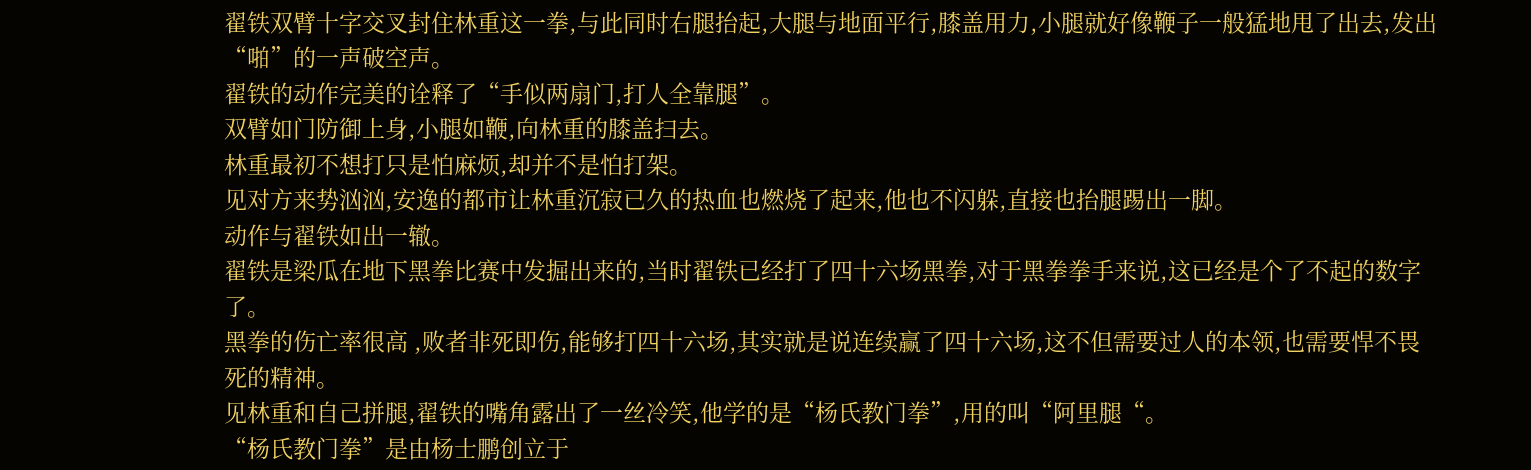翟铁双臂十字交叉封住林重这一拳,与此同时右腿抬起,大腿与地面平行,膝盖用力,小腿就好像鞭子一般猛地甩了出去,发出“啪”的一声破空声。
翟铁的动作完美的诠释了“手似两扇门,打人全靠腿”。
双臂如门防御上身,小腿如鞭,向林重的膝盖扫去。
林重最初不想打只是怕麻烦,却并不是怕打架。
见对方来势汹汹,安逸的都市让林重沉寂已久的热血也燃烧了起来,他也不闪躲,直接也抬腿踢出一脚。
动作与翟铁如出一辙。
翟铁是梁瓜在地下黑拳比赛中发掘出来的,当时翟铁已经打了四十六场黑拳,对于黑拳拳手来说,这已经是个了不起的数字了。
黑拳的伤亡率很高 ,败者非死即伤,能够打四十六场,其实就是说连续赢了四十六场,这不但需要过人的本领,也需要悍不畏死的精神。
见林重和自己拼腿,翟铁的嘴角露出了一丝冷笑,他学的是“杨氏教门拳”,用的叫“阿里腿“。
“杨氏教门拳”是由杨士鹏创立于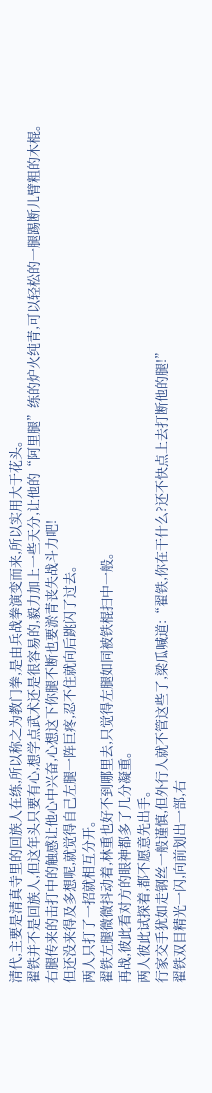清代,主要是清真寺里的回族人在练,所以称之为教门拳,是由兵战拳演变而来,所以实用大于花头。
翟铁并不是回族人,但这年头只要有心,想学点武术还是很容易的,毅力加上一些天分,让他的“阿里腿”练的炉火纯青,可以轻松的一腿踢断儿臂粗的木棍。
右腿传来的击打中的触感让他心中兴奋,心想这下你腿不断也要淤青丧失战斗力吧!
但还没来得及多想呢,就觉得自己左腿一阵巨疼,忍不住就向后跳闪了过去。
两人只打了一招就相互分开。
翟铁左腿微微抖动着,林重也好不到哪里去,只觉得左腿如同被铁棍扫中一般。
再战,彼此看对方的眼神都多了几分凝重。
两人彼此试探着,都不愿意先出手。
行家交手犹如走钢丝一般谨慎,但外行人就不管这些了,梁瓜喊道:“翟铁,你在干什么?还不快点上去打断他的腿!”
翟铁双目精光一闪,向前划出一部,右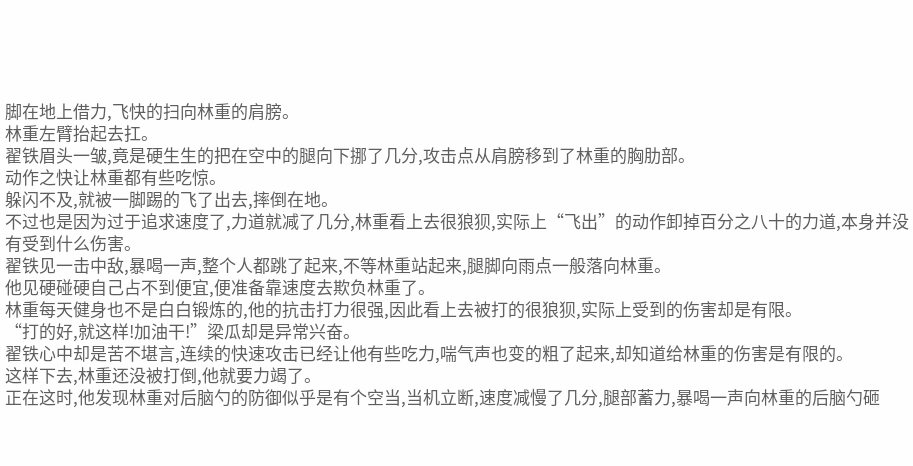脚在地上借力,飞快的扫向林重的肩膀。
林重左臂抬起去扛。
翟铁眉头一皱,竟是硬生生的把在空中的腿向下挪了几分,攻击点从肩膀移到了林重的胸肋部。
动作之快让林重都有些吃惊。
躲闪不及,就被一脚踢的飞了出去,摔倒在地。
不过也是因为过于追求速度了,力道就减了几分,林重看上去很狼狈,实际上“飞出”的动作卸掉百分之八十的力道,本身并没有受到什么伤害。
翟铁见一击中敌,暴喝一声,整个人都跳了起来,不等林重站起来,腿脚向雨点一般落向林重。
他见硬碰硬自己占不到便宜,便准备靠速度去欺负林重了。
林重每天健身也不是白白锻炼的,他的抗击打力很强,因此看上去被打的很狼狈,实际上受到的伤害却是有限。
“打的好,就这样!加油干!”梁瓜却是异常兴奋。
翟铁心中却是苦不堪言,连续的快速攻击已经让他有些吃力,喘气声也变的粗了起来,却知道给林重的伤害是有限的。
这样下去,林重还没被打倒,他就要力竭了。
正在这时,他发现林重对后脑勺的防御似乎是有个空当,当机立断,速度减慢了几分,腿部蓄力,暴喝一声向林重的后脑勺砸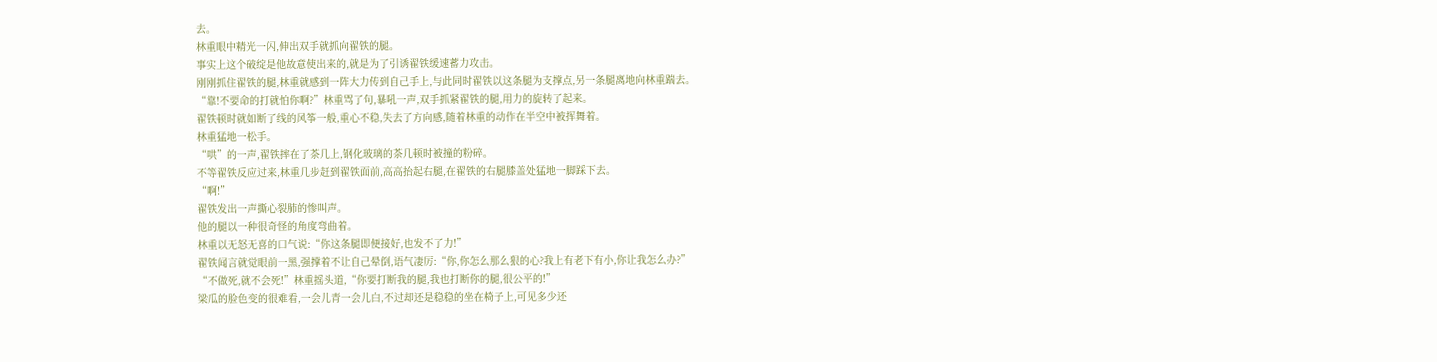去。
林重眼中精光一闪,伸出双手就抓向翟铁的腿。
事实上这个破绽是他故意使出来的,就是为了引诱翟铁缓速蓄力攻击。
刚刚抓住翟铁的腿,林重就感到一阵大力传到自己手上,与此同时翟铁以这条腿为支撑点,另一条腿离地向林重踹去。
“靠!不要命的打就怕你啊?”林重骂了句,暴吼一声,双手抓紧翟铁的腿,用力的旋转了起来。
翟铁顿时就如断了线的风筝一般,重心不稳,失去了方向感,随着林重的动作在半空中被挥舞着。
林重猛地一松手。
“哄”的一声,翟铁摔在了茶几上,钢化玻璃的茶几顿时被撞的粉碎。
不等翟铁反应过来,林重几步赶到翟铁面前,高高抬起右腿,在翟铁的右腿膝盖处猛地一脚踩下去。
“啊!”
翟铁发出一声撕心裂肺的惨叫声。
他的腿以一种很奇怪的角度弯曲着。
林重以无怒无喜的口气说:“你这条腿即便接好,也发不了力!”
翟铁闻言就觉眼前一黑,强撑着不让自己晕倒,语气凄厉:“你,你怎么那么狠的心?我上有老下有小,你让我怎么办?”
“不做死,就不会死!”林重摇头道,“你要打断我的腿,我也打断你的腿,很公平的!”
梁瓜的脸色变的很难看,一会儿青一会儿白,不过却还是稳稳的坐在椅子上,可见多少还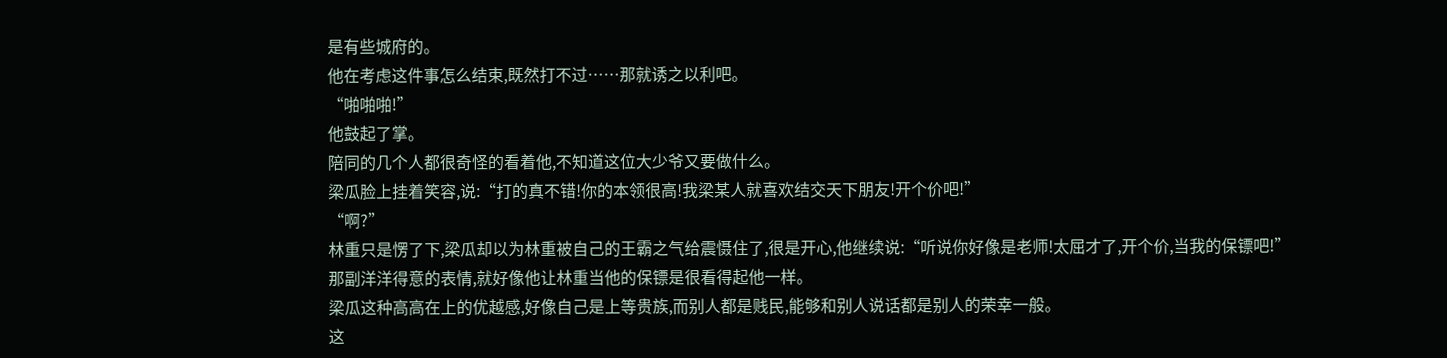是有些城府的。
他在考虑这件事怎么结束,既然打不过……那就诱之以利吧。
“啪啪啪!”
他鼓起了掌。
陪同的几个人都很奇怪的看着他,不知道这位大少爷又要做什么。
梁瓜脸上挂着笑容,说:“打的真不错!你的本领很高!我梁某人就喜欢结交天下朋友!开个价吧!”
“啊?”
林重只是愣了下,梁瓜却以为林重被自己的王霸之气给震慑住了,很是开心,他继续说:“听说你好像是老师!太屈才了,开个价,当我的保镖吧!”
那副洋洋得意的表情,就好像他让林重当他的保镖是很看得起他一样。
梁瓜这种高高在上的优越感,好像自己是上等贵族,而别人都是贱民,能够和别人说话都是别人的荣幸一般。
这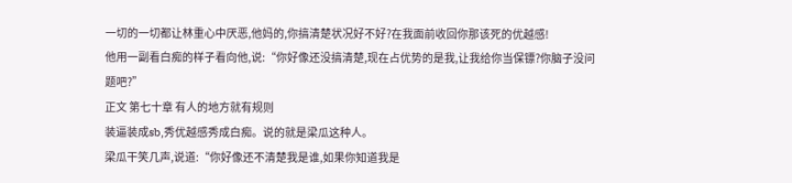一切的一切都让林重心中厌恶,他妈的,你搞清楚状况好不好?在我面前收回你那该死的优越感!
他用一副看白痴的样子看向他,说:“你好像还没搞清楚,现在占优势的是我,让我给你当保镖?你脑子没问题吧?”
正文 第七十章 有人的地方就有规则
装逼装成sb,秀优越感秀成白痴。说的就是梁瓜这种人。
梁瓜干笑几声,说道:“你好像还不清楚我是谁,如果你知道我是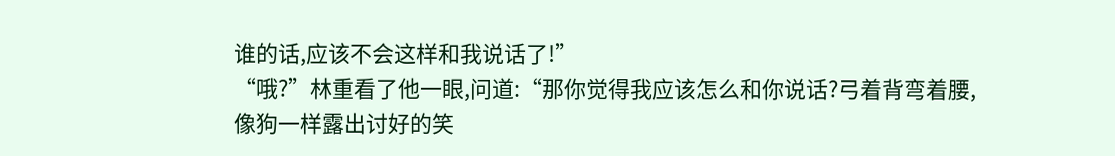谁的话,应该不会这样和我说话了!”
“哦?”林重看了他一眼,问道:“那你觉得我应该怎么和你说话?弓着背弯着腰,像狗一样露出讨好的笑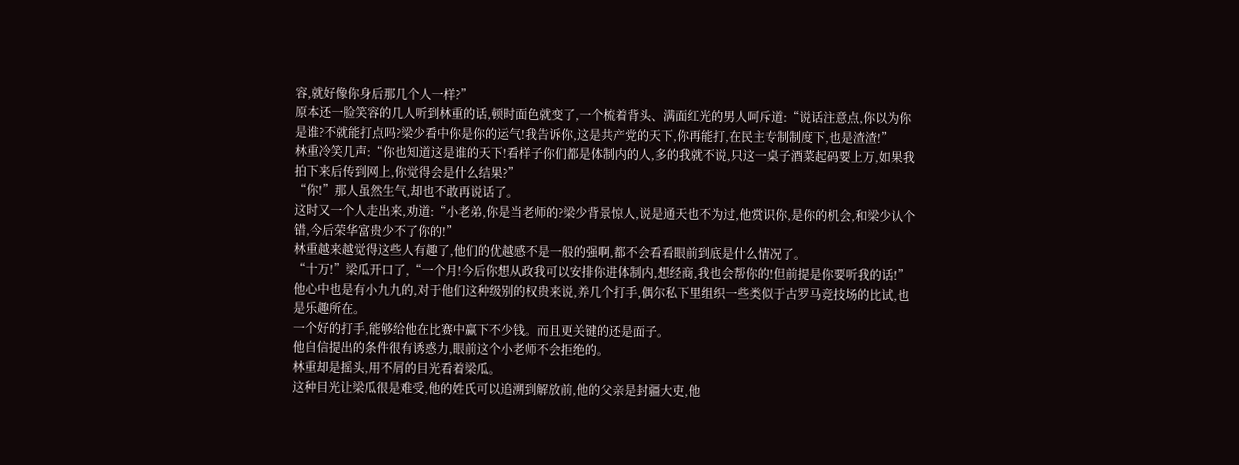容,就好像你身后那几个人一样?”
原本还一脸笑容的几人听到林重的话,顿时面色就变了,一个梳着背头、满面红光的男人呵斥道:“说话注意点,你以为你是谁?不就能打点吗?梁少看中你是你的运气!我告诉你,这是共产党的天下,你再能打,在民主专制制度下,也是渣渣!”
林重冷笑几声:“你也知道这是谁的天下!看样子你们都是体制内的人,多的我就不说,只这一桌子酒菜起码要上万,如果我拍下来后传到网上,你觉得会是什么结果?”
“你!”那人虽然生气,却也不敢再说话了。
这时又一个人走出来,劝道:“小老弟,你是当老师的?梁少背景惊人,说是通天也不为过,他赏识你,是你的机会,和梁少认个错,今后荣华富贵少不了你的!”
林重越来越觉得这些人有趣了,他们的优越感不是一般的强啊,都不会看看眼前到底是什么情况了。
“十万!”梁瓜开口了,“一个月!今后你想从政我可以安排你进体制内,想经商,我也会帮你的!但前提是你要听我的话!”
他心中也是有小九九的,对于他们这种级别的权贵来说,养几个打手,偶尔私下里组织一些类似于古罗马竞技场的比试,也是乐趣所在。
一个好的打手,能够给他在比赛中赢下不少钱。而且更关键的还是面子。
他自信提出的条件很有诱惑力,眼前这个小老师不会拒绝的。
林重却是摇头,用不屑的目光看着梁瓜。
这种目光让梁瓜很是难受,他的姓氏可以追溯到解放前,他的父亲是封疆大吏,他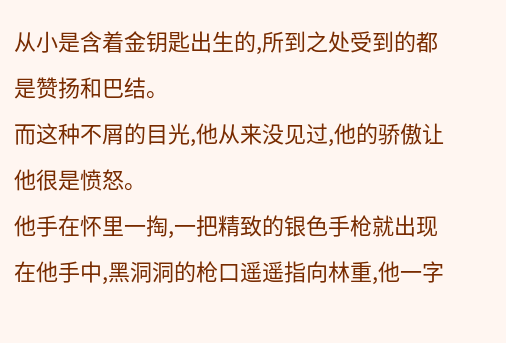从小是含着金钥匙出生的,所到之处受到的都是赞扬和巴结。
而这种不屑的目光,他从来没见过,他的骄傲让他很是愤怒。
他手在怀里一掏,一把精致的银色手枪就出现在他手中,黑洞洞的枪口遥遥指向林重,他一字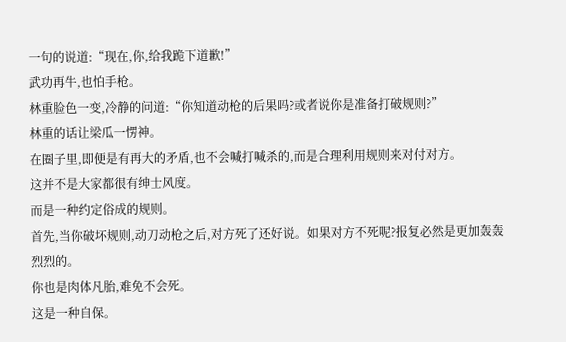一句的说道:“现在,你,给我跪下道歉!”
武功再牛,也怕手枪。
林重脸色一变,冷静的问道:“你知道动枪的后果吗?或者说你是准备打破规则?”
林重的话让梁瓜一愣神。
在圈子里,即便是有再大的矛盾,也不会喊打喊杀的,而是合理利用规则来对付对方。
这并不是大家都很有绅士风度。
而是一种约定俗成的规则。
首先,当你破坏规则,动刀动枪之后,对方死了还好说。如果对方不死呢?报复必然是更加轰轰烈烈的。
你也是肉体凡胎,难免不会死。
这是一种自保。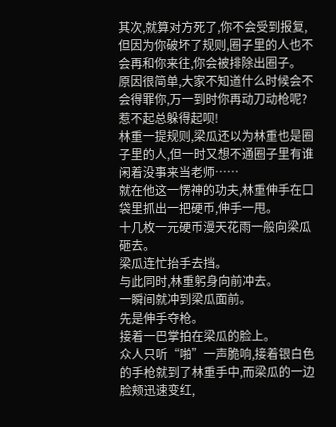其次,就算对方死了,你不会受到报复,但因为你破坏了规则,圈子里的人也不会再和你来往,你会被排除出圈子。
原因很简单,大家不知道什么时候会不会得罪你,万一到时你再动刀动枪呢?惹不起总躲得起呗!
林重一提规则,梁瓜还以为林重也是圈子里的人,但一时又想不通圈子里有谁闲着没事来当老师……
就在他这一愣神的功夫,林重伸手在口袋里抓出一把硬币,伸手一甩。
十几枚一元硬币漫天花雨一般向梁瓜砸去。
梁瓜连忙抬手去挡。
与此同时,林重躬身向前冲去。
一瞬间就冲到梁瓜面前。
先是伸手夺枪。
接着一巴掌拍在梁瓜的脸上。
众人只听“啪”一声脆响,接着银白色的手枪就到了林重手中,而梁瓜的一边脸颊迅速变红,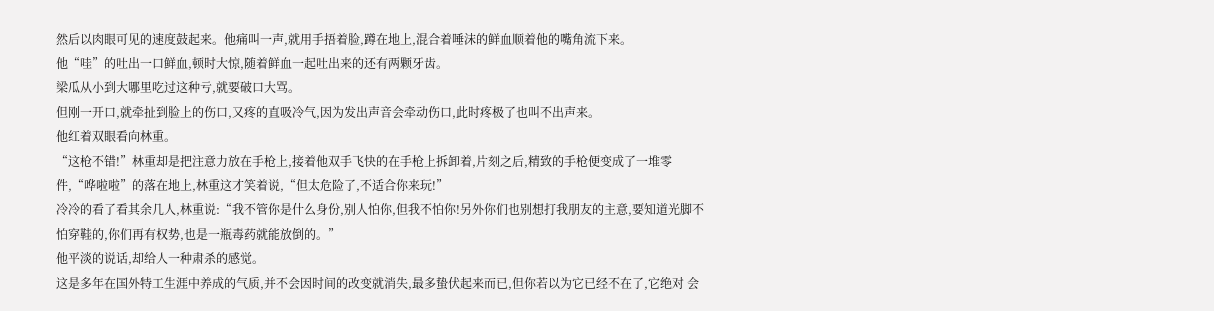然后以肉眼可见的速度鼓起来。他痛叫一声,就用手捂着脸,蹲在地上,混合着唾沫的鲜血顺着他的嘴角流下来。
他“哇”的吐出一口鲜血,顿时大惊,随着鲜血一起吐出来的还有两颗牙齿。
梁瓜从小到大哪里吃过这种亏,就要破口大骂。
但刚一开口,就牵扯到脸上的伤口,又疼的直吸冷气,因为发出声音会牵动伤口,此时疼极了也叫不出声来。
他红着双眼看向林重。
“这枪不错!”林重却是把注意力放在手枪上,接着他双手飞快的在手枪上拆卸着,片刻之后,精致的手枪便变成了一堆零件,“哗啦啦”的落在地上,林重这才笑着说,“但太危险了,不适合你来玩!”
冷冷的看了看其余几人,林重说:“我不管你是什么身份,别人怕你,但我不怕你!另外你们也别想打我朋友的主意,要知道光脚不怕穿鞋的,你们再有权势,也是一瓶毒药就能放倒的。”
他平淡的说话,却给人一种肃杀的感觉。
这是多年在国外特工生涯中养成的气质,并不会因时间的改变就消失,最多蛰伏起来而已,但你若以为它已经不在了,它绝对 会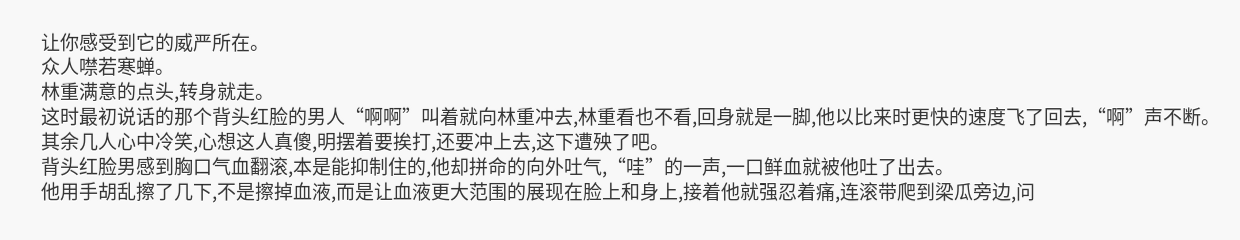让你感受到它的威严所在。
众人噤若寒蝉。
林重满意的点头,转身就走。
这时最初说话的那个背头红脸的男人“啊啊”叫着就向林重冲去,林重看也不看,回身就是一脚,他以比来时更快的速度飞了回去,“啊”声不断。
其余几人心中冷笑,心想这人真傻,明摆着要挨打,还要冲上去,这下遭殃了吧。
背头红脸男感到胸口气血翻滚,本是能抑制住的,他却拼命的向外吐气,“哇”的一声,一口鲜血就被他吐了出去。
他用手胡乱擦了几下,不是擦掉血液,而是让血液更大范围的展现在脸上和身上,接着他就强忍着痛,连滚带爬到梁瓜旁边,问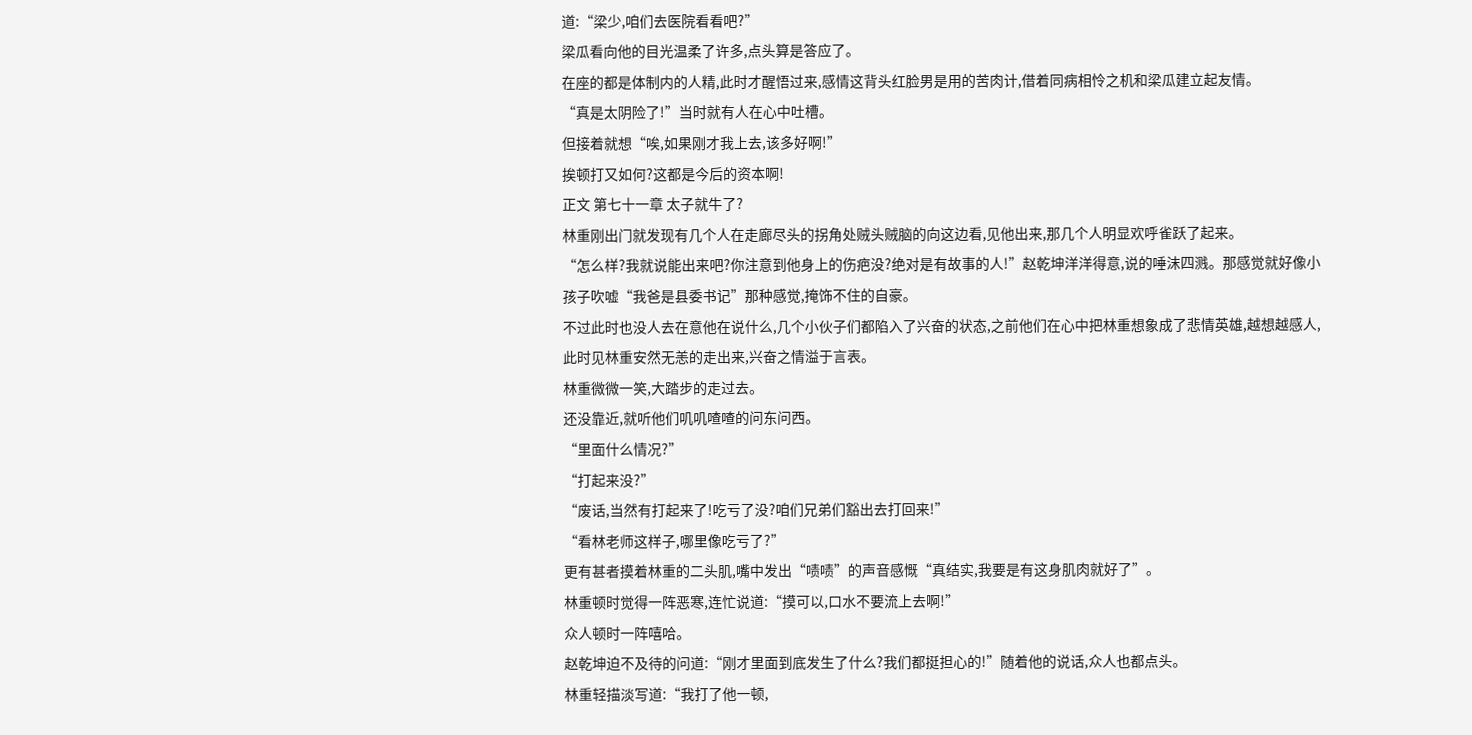道:“梁少,咱们去医院看看吧?”
梁瓜看向他的目光温柔了许多,点头算是答应了。
在座的都是体制内的人精,此时才醒悟过来,感情这背头红脸男是用的苦肉计,借着同病相怜之机和梁瓜建立起友情。
“真是太阴险了!”当时就有人在心中吐槽。
但接着就想“唉,如果刚才我上去,该多好啊!”
挨顿打又如何?这都是今后的资本啊!
正文 第七十一章 太子就牛了?
林重刚出门就发现有几个人在走廊尽头的拐角处贼头贼脑的向这边看,见他出来,那几个人明显欢呼雀跃了起来。
“怎么样?我就说能出来吧?你注意到他身上的伤疤没?绝对是有故事的人!”赵乾坤洋洋得意,说的唾沫四溅。那感觉就好像小孩子吹嘘“我爸是县委书记”那种感觉,掩饰不住的自豪。
不过此时也没人去在意他在说什么,几个小伙子们都陷入了兴奋的状态,之前他们在心中把林重想象成了悲情英雄,越想越感人,此时见林重安然无恙的走出来,兴奋之情溢于言表。
林重微微一笑,大踏步的走过去。
还没靠近,就听他们叽叽喳喳的问东问西。
“里面什么情况?”
“打起来没?”
“废话,当然有打起来了!吃亏了没?咱们兄弟们豁出去打回来!”
“看林老师这样子,哪里像吃亏了?”
更有甚者摸着林重的二头肌,嘴中发出“啧啧”的声音感慨“真结实,我要是有这身肌肉就好了”。
林重顿时觉得一阵恶寒,连忙说道:“摸可以,口水不要流上去啊!”
众人顿时一阵嘻哈。
赵乾坤迫不及待的问道:“刚才里面到底发生了什么?我们都挺担心的!”随着他的说话,众人也都点头。
林重轻描淡写道:“我打了他一顿,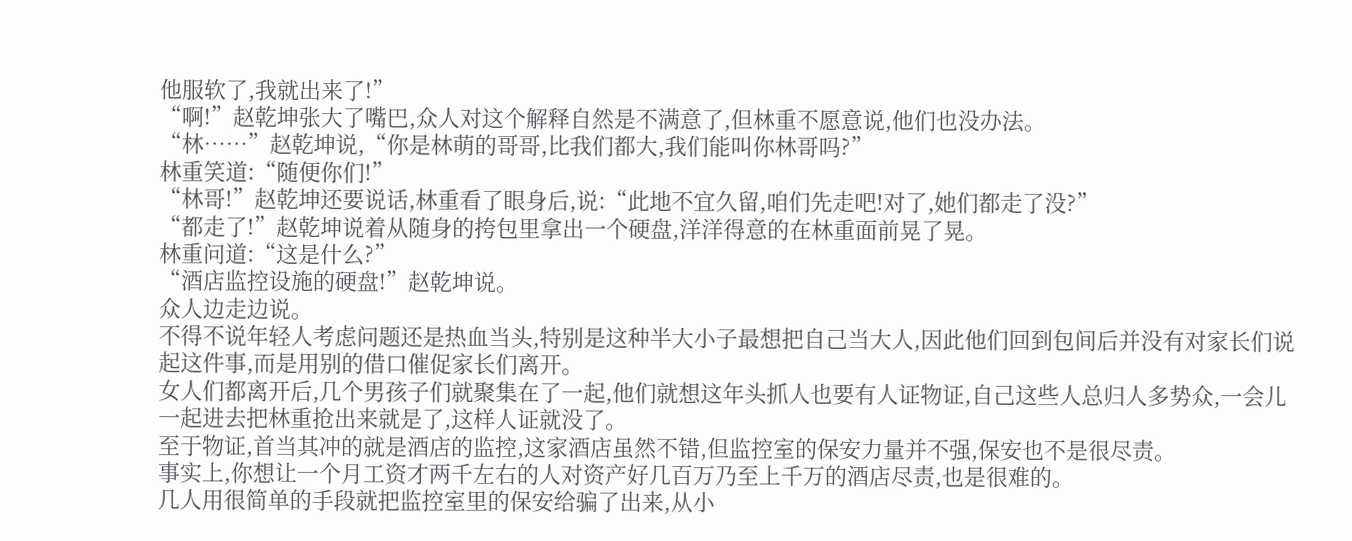他服软了,我就出来了!”
“啊!”赵乾坤张大了嘴巴,众人对这个解释自然是不满意了,但林重不愿意说,他们也没办法。
“林……”赵乾坤说,“你是林萌的哥哥,比我们都大,我们能叫你林哥吗?”
林重笑道:“随便你们!”
“林哥!”赵乾坤还要说话,林重看了眼身后,说:“此地不宜久留,咱们先走吧!对了,她们都走了没?”
“都走了!”赵乾坤说着从随身的挎包里拿出一个硬盘,洋洋得意的在林重面前晃了晃。
林重问道:“这是什么?”
“酒店监控设施的硬盘!”赵乾坤说。
众人边走边说。
不得不说年轻人考虑问题还是热血当头,特别是这种半大小子最想把自己当大人,因此他们回到包间后并没有对家长们说起这件事,而是用别的借口催促家长们离开。
女人们都离开后,几个男孩子们就聚集在了一起,他们就想这年头抓人也要有人证物证,自己这些人总归人多势众,一会儿一起进去把林重抢出来就是了,这样人证就没了。
至于物证,首当其冲的就是酒店的监控,这家酒店虽然不错,但监控室的保安力量并不强,保安也不是很尽责。
事实上,你想让一个月工资才两千左右的人对资产好几百万乃至上千万的酒店尽责,也是很难的。
几人用很简单的手段就把监控室里的保安给骗了出来,从小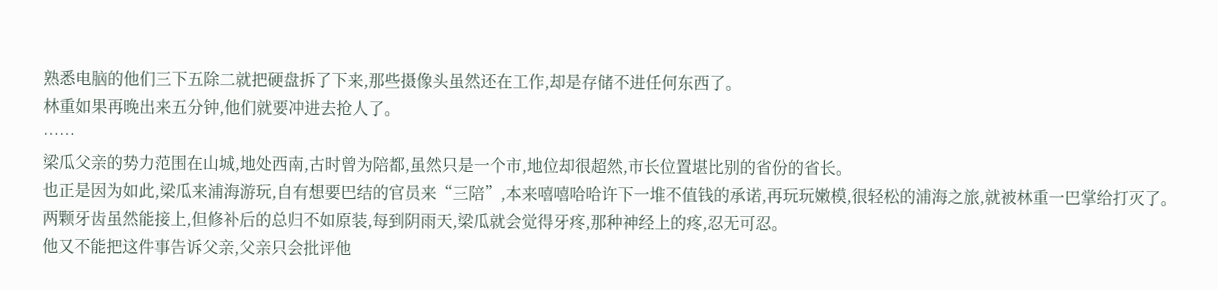熟悉电脑的他们三下五除二就把硬盘拆了下来,那些摄像头虽然还在工作,却是存储不进任何东西了。
林重如果再晚出来五分钟,他们就要冲进去抢人了。
……
梁瓜父亲的势力范围在山城,地处西南,古时曾为陪都,虽然只是一个市,地位却很超然,市长位置堪比别的省份的省长。
也正是因为如此,梁瓜来浦海游玩,自有想要巴结的官员来“三陪”,本来嘻嘻哈哈许下一堆不值钱的承诺,再玩玩嫩模,很轻松的浦海之旅,就被林重一巴掌给打灭了。
两颗牙齿虽然能接上,但修补后的总归不如原装,每到阴雨天,梁瓜就会觉得牙疼,那种神经上的疼,忍无可忍。
他又不能把这件事告诉父亲,父亲只会批评他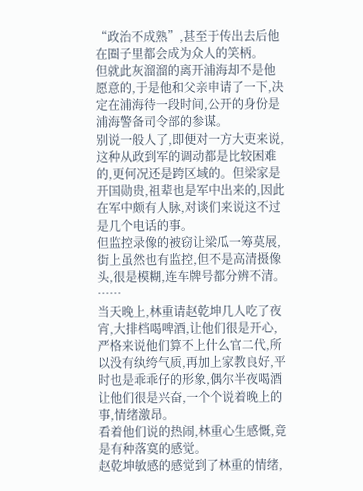“政治不成熟”,甚至于传出去后他在圈子里都会成为众人的笑柄。
但就此灰溜溜的离开浦海却不是他愿意的,于是他和父亲申请了一下,决定在浦海待一段时间,公开的身份是浦海警备司令部的参谋。
别说一般人了,即便对一方大吏来说,这种从政到军的调动都是比较困难的,更何况还是跨区域的。但梁家是开国勋贵,祖辈也是军中出来的,因此在军中颇有人脉,对谈们来说这不过是几个电话的事。
但监控录像的被窃让梁瓜一筹莫展,街上虽然也有监控,但不是高清摄像头,很是模糊,连车牌号都分辨不清。
……
当天晚上,林重请赵乾坤几人吃了夜宵,大排档喝啤酒,让他们很是开心,严格来说他们算不上什么官二代,所以没有纨绔气质,再加上家教良好,平时也是乖乖仔的形象,偶尔半夜喝酒让他们很是兴奋,一个个说着晚上的事,情绪激昂。
看着他们说的热闹,林重心生感慨,竟是有种落寞的感觉。
赵乾坤敏感的感觉到了林重的情绪,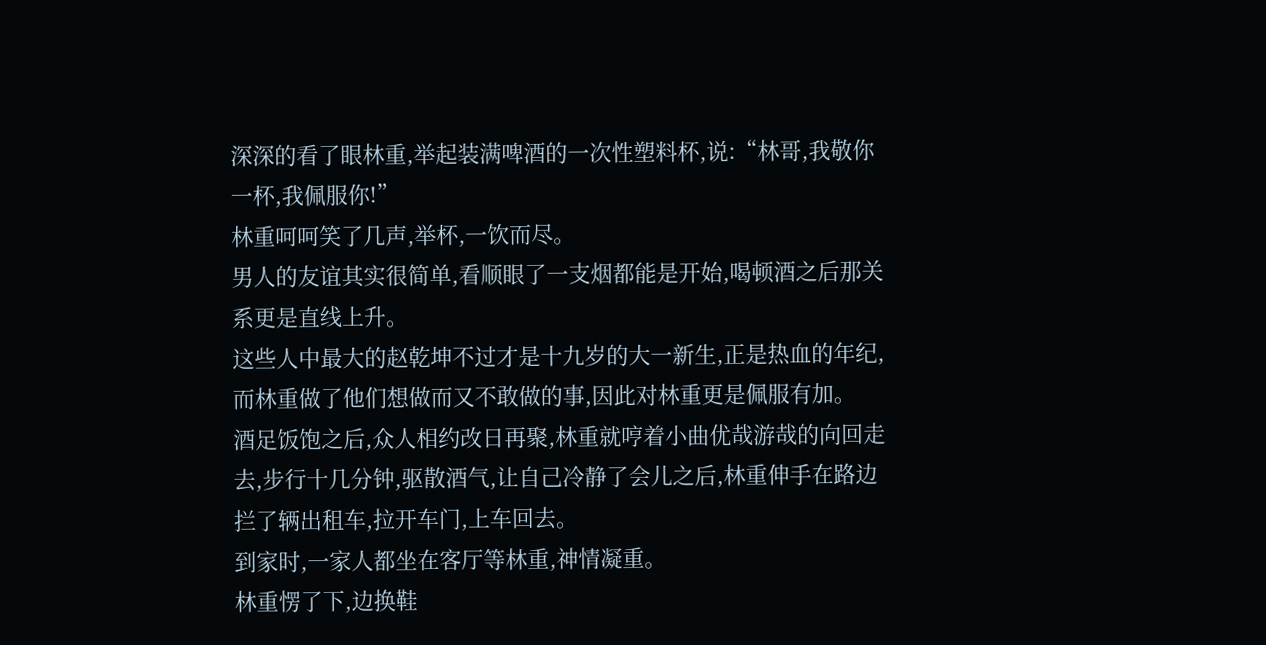深深的看了眼林重,举起装满啤酒的一次性塑料杯,说:“林哥,我敬你一杯,我佩服你!”
林重呵呵笑了几声,举杯,一饮而尽。
男人的友谊其实很简单,看顺眼了一支烟都能是开始,喝顿酒之后那关系更是直线上升。
这些人中最大的赵乾坤不过才是十九岁的大一新生,正是热血的年纪,而林重做了他们想做而又不敢做的事,因此对林重更是佩服有加。
酒足饭饱之后,众人相约改日再聚,林重就哼着小曲优哉游哉的向回走去,步行十几分钟,驱散酒气,让自己冷静了会儿之后,林重伸手在路边拦了辆出租车,拉开车门,上车回去。
到家时,一家人都坐在客厅等林重,神情凝重。
林重愣了下,边换鞋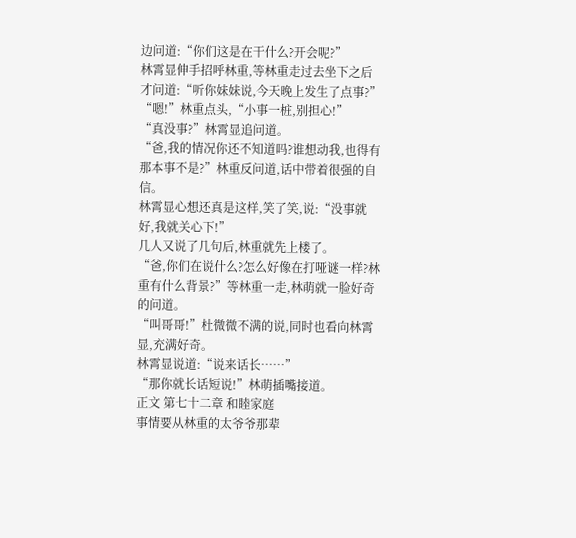边问道:“你们这是在干什么?开会呢?”
林霄显伸手招呼林重,等林重走过去坐下之后才问道:“听你妹妹说,今天晚上发生了点事?”
“嗯!”林重点头,“小事一桩,别担心!”
“真没事?”林霄显追问道。
“爸,我的情况你还不知道吗?谁想动我,也得有那本事不是?”林重反问道,话中带着很强的自信。
林霄显心想还真是这样,笑了笑,说:“没事就好,我就关心下!”
几人又说了几句后,林重就先上楼了。
“爸,你们在说什么?怎么好像在打哑谜一样?林重有什么背景?”等林重一走,林萌就一脸好奇的问道。
“叫哥哥!”杜微微不满的说,同时也看向林霄显,充满好奇。
林霄显说道:“说来话长……”
“那你就长话短说!”林萌插嘴接道。
正文 第七十二章 和睦家庭
事情要从林重的太爷爷那辈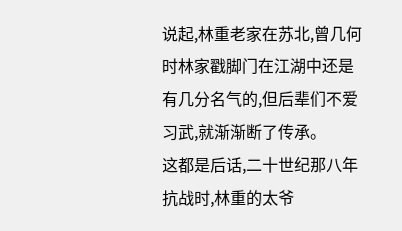说起,林重老家在苏北,曾几何时林家戳脚门在江湖中还是有几分名气的,但后辈们不爱习武,就渐渐断了传承。
这都是后话,二十世纪那八年抗战时,林重的太爷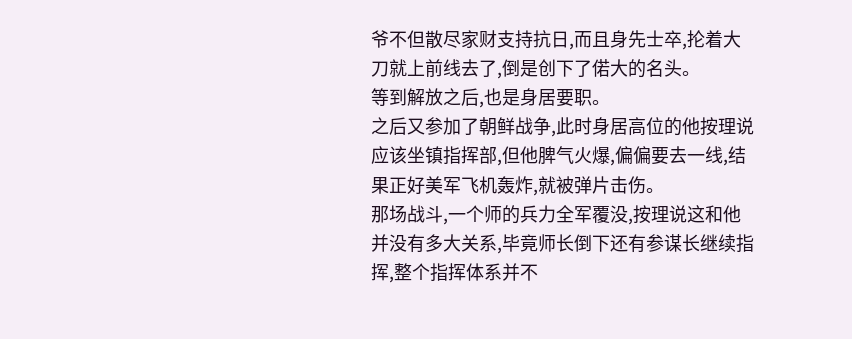爷不但散尽家财支持抗日,而且身先士卒,抡着大刀就上前线去了,倒是创下了偌大的名头。
等到解放之后,也是身居要职。
之后又参加了朝鲜战争,此时身居高位的他按理说应该坐镇指挥部,但他脾气火爆,偏偏要去一线,结果正好美军飞机轰炸,就被弹片击伤。
那场战斗,一个师的兵力全军覆没,按理说这和他并没有多大关系,毕竟师长倒下还有参谋长继续指挥,整个指挥体系并不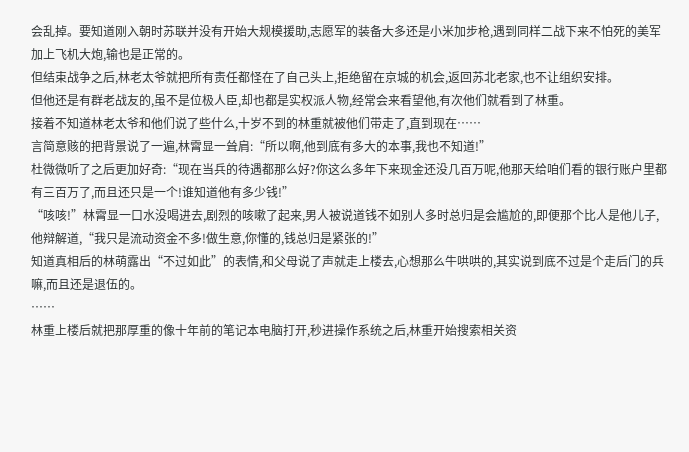会乱掉。要知道刚入朝时苏联并没有开始大规模援助,志愿军的装备大多还是小米加步枪,遇到同样二战下来不怕死的美军加上飞机大炮,输也是正常的。
但结束战争之后,林老太爷就把所有责任都怪在了自己头上,拒绝留在京城的机会,返回苏北老家,也不让组织安排。
但他还是有群老战友的,虽不是位极人臣,却也都是实权派人物,经常会来看望他,有次他们就看到了林重。
接着不知道林老太爷和他们说了些什么,十岁不到的林重就被他们带走了,直到现在……
言简意赅的把背景说了一遍,林霄显一耸肩:“所以啊,他到底有多大的本事,我也不知道!”
杜微微听了之后更加好奇:“现在当兵的待遇都那么好?你这么多年下来现金还没几百万呢,他那天给咱们看的银行账户里都有三百万了,而且还只是一个!谁知道他有多少钱!”
“咳咳!”林霄显一口水没喝进去,剧烈的咳嗽了起来,男人被说道钱不如别人多时总归是会尴尬的,即便那个比人是他儿子,他辩解道,“我只是流动资金不多!做生意,你懂的,钱总归是紧张的!”
知道真相后的林萌露出“不过如此”的表情,和父母说了声就走上楼去,心想那么牛哄哄的,其实说到底不过是个走后门的兵嘛,而且还是退伍的。
……
林重上楼后就把那厚重的像十年前的笔记本电脑打开,秒进操作系统之后,林重开始搜索相关资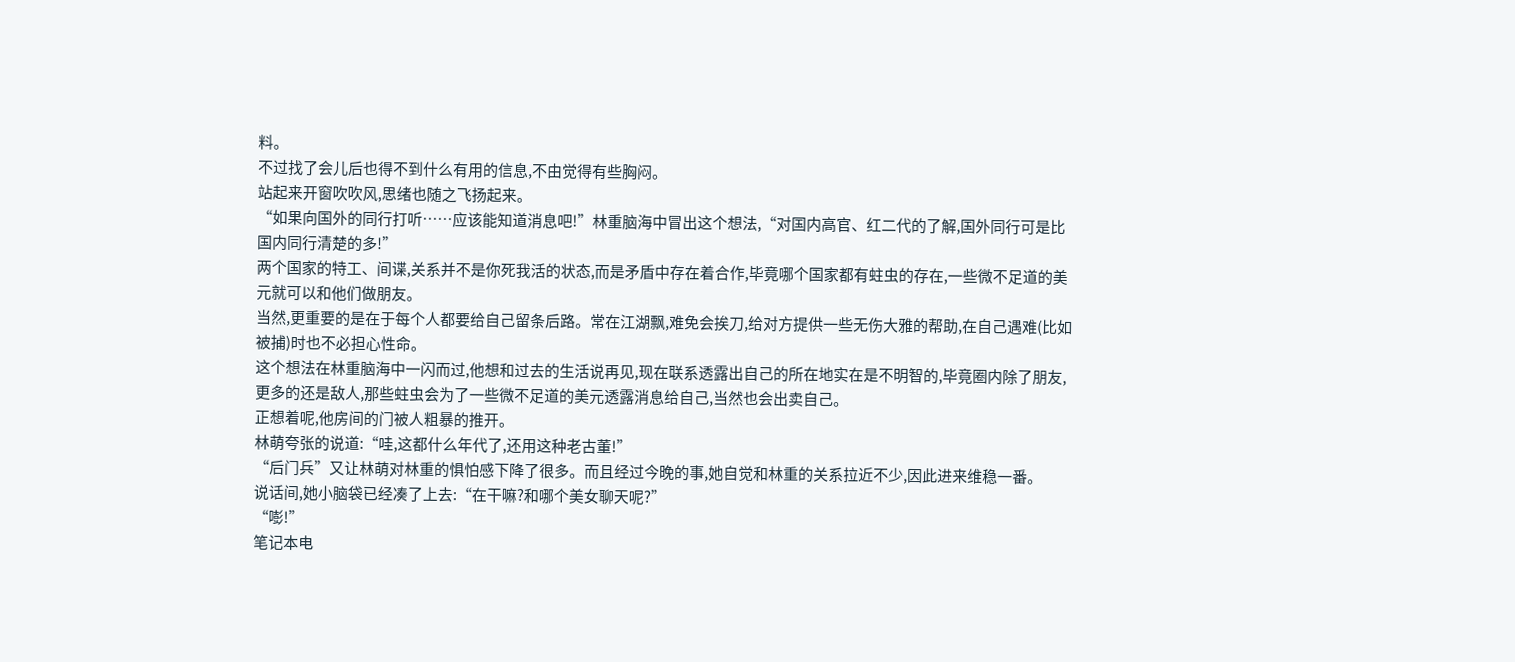料。
不过找了会儿后也得不到什么有用的信息,不由觉得有些胸闷。
站起来开窗吹吹风,思绪也随之飞扬起来。
“如果向国外的同行打听……应该能知道消息吧!”林重脑海中冒出这个想法,“对国内高官、红二代的了解,国外同行可是比国内同行清楚的多!”
两个国家的特工、间谍,关系并不是你死我活的状态,而是矛盾中存在着合作,毕竟哪个国家都有蛀虫的存在,一些微不足道的美元就可以和他们做朋友。
当然,更重要的是在于每个人都要给自己留条后路。常在江湖飘,难免会挨刀,给对方提供一些无伤大雅的帮助,在自己遇难(比如被捕)时也不必担心性命。
这个想法在林重脑海中一闪而过,他想和过去的生活说再见,现在联系透露出自己的所在地实在是不明智的,毕竟圈内除了朋友,更多的还是敌人,那些蛀虫会为了一些微不足道的美元透露消息给自己,当然也会出卖自己。
正想着呢,他房间的门被人粗暴的推开。
林萌夸张的说道:“哇,这都什么年代了,还用这种老古董!”
“后门兵”又让林萌对林重的惧怕感下降了很多。而且经过今晚的事,她自觉和林重的关系拉近不少,因此进来维稳一番。
说话间,她小脑袋已经凑了上去:“在干嘛?和哪个美女聊天呢?”
“嘭!”
笔记本电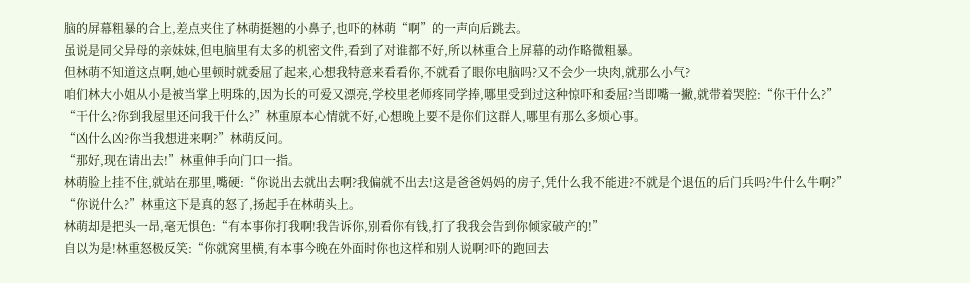脑的屏幕粗暴的合上,差点夹住了林萌挺翘的小鼻子,也吓的林萌“啊”的一声向后跳去。
虽说是同父异母的亲妹妹,但电脑里有太多的机密文件,看到了对谁都不好,所以林重合上屏幕的动作略微粗暴。
但林萌不知道这点啊,她心里顿时就委屈了起来,心想我特意来看看你,不就看了眼你电脑吗?又不会少一块肉,就那么小气?
咱们林大小姐从小是被当掌上明珠的,因为长的可爱又漂亮,学校里老师疼同学捧,哪里受到过这种惊吓和委屈?当即嘴一撇,就带着哭腔:“你干什么?”
“干什么?你到我屋里还问我干什么?”林重原本心情就不好,心想晚上要不是你们这群人,哪里有那么多烦心事。
“凶什么凶?你当我想进来啊?”林萌反问。
“那好,现在请出去!”林重伸手向门口一指。
林萌脸上挂不住,就站在那里,嘴硬:“你说出去就出去啊?我偏就不出去!这是爸爸妈妈的房子,凭什么我不能进?不就是个退伍的后门兵吗?牛什么牛啊?”
“你说什么?”林重这下是真的怒了,扬起手在林萌头上。
林萌却是把头一昂,毫无惧色:“有本事你打我啊!我告诉你,别看你有钱,打了我我会告到你倾家破产的!”
自以为是!林重怒极反笑:“你就窝里横,有本事今晚在外面时你也这样和别人说啊?吓的跑回去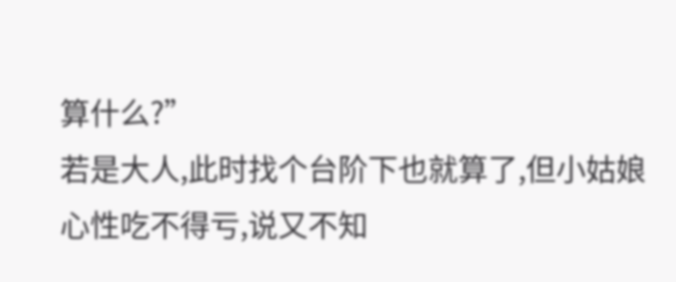算什么?”
若是大人,此时找个台阶下也就算了,但小姑娘心性吃不得亏,说又不知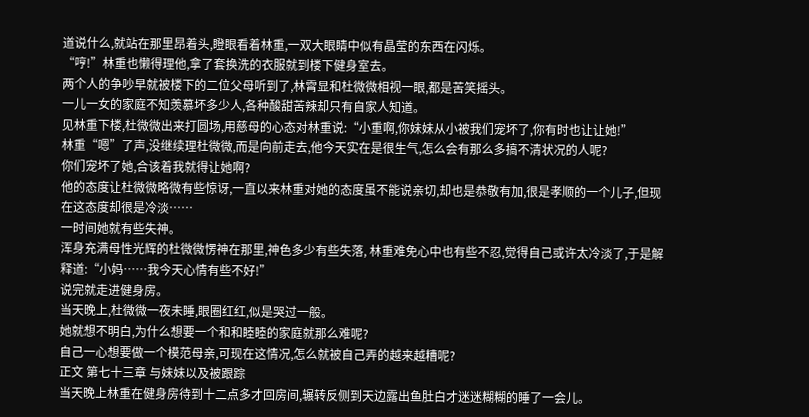道说什么,就站在那里昂着头,瞪眼看着林重,一双大眼睛中似有晶莹的东西在闪烁。
“哼!”林重也懒得理他,拿了套换洗的衣服就到楼下健身室去。
两个人的争吵早就被楼下的二位父母听到了,林霄显和杜微微相视一眼,都是苦笑摇头。
一儿一女的家庭不知羡慕坏多少人,各种酸甜苦辣却只有自家人知道。
见林重下楼,杜微微出来打圆场,用慈母的心态对林重说:“小重啊,你妹妹从小被我们宠坏了,你有时也让让她!”
林重“嗯”了声,没继续理杜微微,而是向前走去,他今天实在是很生气,怎么会有那么多搞不清状况的人呢?
你们宠坏了她,合该着我就得让她啊?
他的态度让杜微微略微有些惊讶,一直以来林重对她的态度虽不能说亲切,却也是恭敬有加,很是孝顺的一个儿子,但现在这态度却很是冷淡……
一时间她就有些失神。
浑身充满母性光辉的杜微微愣神在那里,神色多少有些失落, 林重难免心中也有些不忍,觉得自己或许太冷淡了,于是解释道:“小妈……我今天心情有些不好!”
说完就走进健身房。
当天晚上,杜微微一夜未睡,眼圈红红,似是哭过一般。
她就想不明白,为什么想要一个和和睦睦的家庭就那么难呢?
自己一心想要做一个模范母亲,可现在这情况,怎么就被自己弄的越来越糟呢?
正文 第七十三章 与妹妹以及被跟踪
当天晚上林重在健身房待到十二点多才回房间,辗转反侧到天边露出鱼肚白才迷迷糊糊的睡了一会儿。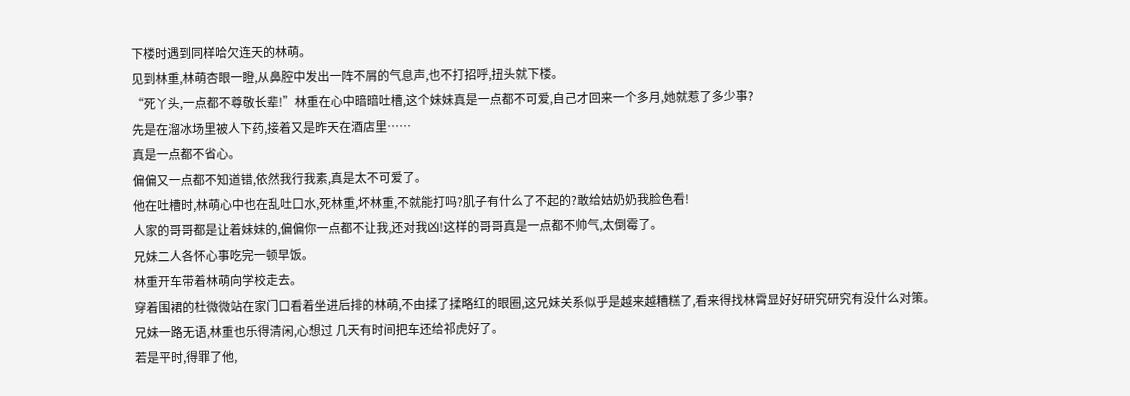下楼时遇到同样哈欠连天的林萌。
见到林重,林萌杏眼一瞪,从鼻腔中发出一阵不屑的气息声,也不打招呼,扭头就下楼。
“死丫头,一点都不尊敬长辈!”林重在心中暗暗吐槽,这个妹妹真是一点都不可爱,自己才回来一个多月,她就惹了多少事?
先是在溜冰场里被人下药,接着又是昨天在酒店里……
真是一点都不省心。
偏偏又一点都不知道错,依然我行我素,真是太不可爱了。
他在吐槽时,林萌心中也在乱吐口水,死林重,坏林重,不就能打吗?肌子有什么了不起的?敢给姑奶奶我脸色看!
人家的哥哥都是让着妹妹的,偏偏你一点都不让我,还对我凶!这样的哥哥真是一点都不帅气,太倒霉了。
兄妹二人各怀心事吃完一顿早饭。
林重开车带着林萌向学校走去。
穿着围裙的杜微微站在家门口看着坐进后排的林萌,不由揉了揉略红的眼圈,这兄妹关系似乎是越来越糟糕了,看来得找林霄显好好研究研究有没什么对策。
兄妹一路无语,林重也乐得清闲,心想过 几天有时间把车还给祁虎好了。
若是平时,得罪了他,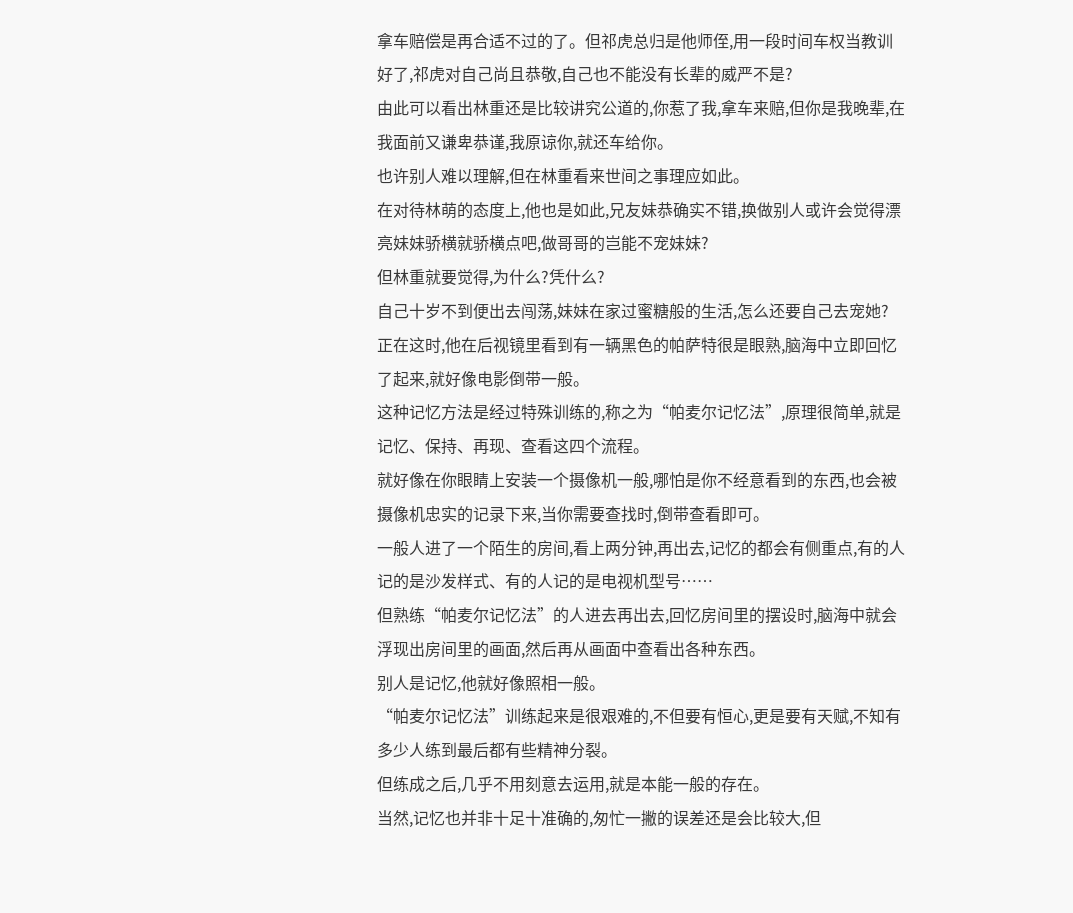拿车赔偿是再合适不过的了。但祁虎总归是他师侄,用一段时间车权当教训好了,祁虎对自己尚且恭敬,自己也不能没有长辈的威严不是?
由此可以看出林重还是比较讲究公道的,你惹了我,拿车来赔,但你是我晚辈,在我面前又谦卑恭谨,我原谅你,就还车给你。
也许别人难以理解,但在林重看来世间之事理应如此。
在对待林萌的态度上,他也是如此,兄友妹恭确实不错,换做别人或许会觉得漂亮妹妹骄横就骄横点吧,做哥哥的岂能不宠妹妹?
但林重就要觉得,为什么?凭什么?
自己十岁不到便出去闯荡,妹妹在家过蜜糖般的生活,怎么还要自己去宠她?
正在这时,他在后视镜里看到有一辆黑色的帕萨特很是眼熟,脑海中立即回忆了起来,就好像电影倒带一般。
这种记忆方法是经过特殊训练的,称之为“帕麦尔记忆法”,原理很简单,就是记忆、保持、再现、查看这四个流程。
就好像在你眼睛上安装一个摄像机一般,哪怕是你不经意看到的东西,也会被摄像机忠实的记录下来,当你需要查找时,倒带查看即可。
一般人进了一个陌生的房间,看上两分钟,再出去,记忆的都会有侧重点,有的人记的是沙发样式、有的人记的是电视机型号……
但熟练“帕麦尔记忆法”的人进去再出去,回忆房间里的摆设时,脑海中就会浮现出房间里的画面,然后再从画面中查看出各种东西。
别人是记忆,他就好像照相一般。
“帕麦尔记忆法”训练起来是很艰难的,不但要有恒心,更是要有天赋,不知有多少人练到最后都有些精神分裂。
但练成之后,几乎不用刻意去运用,就是本能一般的存在。
当然,记忆也并非十足十准确的,匆忙一撇的误差还是会比较大,但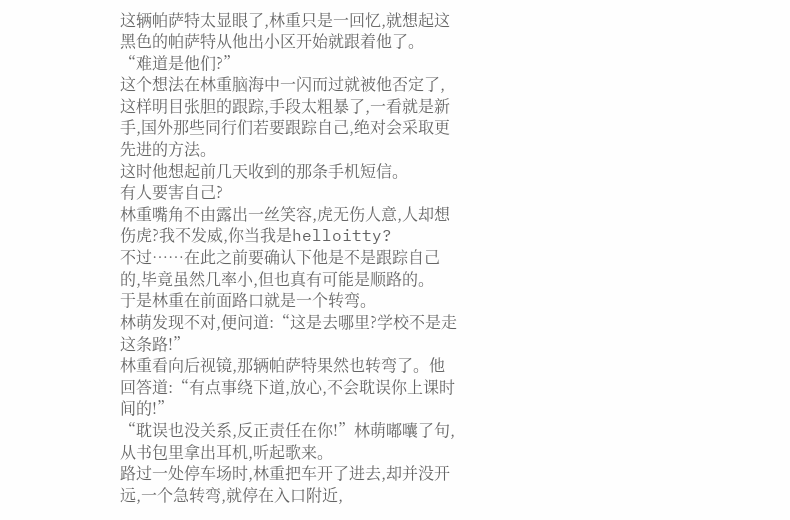这辆帕萨特太显眼了,林重只是一回忆,就想起这黑色的帕萨特从他出小区开始就跟着他了。
“难道是他们?”
这个想法在林重脑海中一闪而过就被他否定了,这样明目张胆的跟踪,手段太粗暴了,一看就是新手,国外那些同行们若要跟踪自己,绝对会采取更先进的方法。
这时他想起前几天收到的那条手机短信。
有人要害自己?
林重嘴角不由露出一丝笑容,虎无伤人意,人却想伤虎?我不发威,你当我是helloitty?
不过……在此之前要确认下他是不是跟踪自己的,毕竟虽然几率小,但也真有可能是顺路的。
于是林重在前面路口就是一个转弯。
林萌发现不对,便问道:“这是去哪里?学校不是走这条路!”
林重看向后视镜,那辆帕萨特果然也转弯了。他回答道:“有点事绕下道,放心,不会耽误你上课时间的!”
“耽误也没关系,反正责任在你!”林萌嘟囔了句,从书包里拿出耳机,听起歌来。
路过一处停车场时,林重把车开了进去,却并没开远,一个急转弯,就停在入口附近,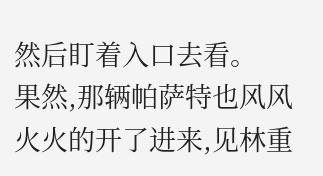然后盯着入口去看。
果然,那辆帕萨特也风风火火的开了进来,见林重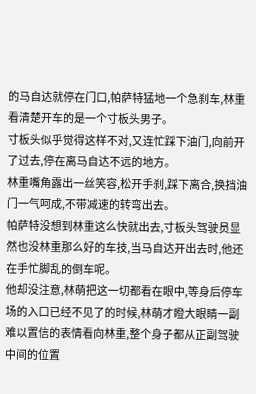的马自达就停在门口,帕萨特猛地一个急刹车,林重看清楚开车的是一个寸板头男子。
寸板头似乎觉得这样不对,又连忙踩下油门,向前开了过去,停在离马自达不远的地方。
林重嘴角露出一丝笑容,松开手刹,踩下离合,换挡油门一气呵成,不带减速的转弯出去。
帕萨特没想到林重这么快就出去,寸板头驾驶员显然也没林重那么好的车技,当马自达开出去时,他还在手忙脚乱的倒车呢。
他却没注意,林萌把这一切都看在眼中,等身后停车场的入口已经不见了的时候,林萌才瞪大眼睛一副难以置信的表情看向林重,整个身子都从正副驾驶中间的位置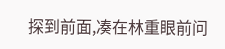探到前面,凑在林重眼前问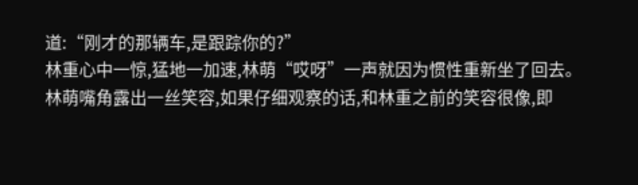道:“刚才的那辆车,是跟踪你的?”
林重心中一惊,猛地一加速,林萌“哎呀”一声就因为惯性重新坐了回去。
林萌嘴角露出一丝笑容,如果仔细观察的话,和林重之前的笑容很像,即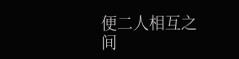便二人相互之间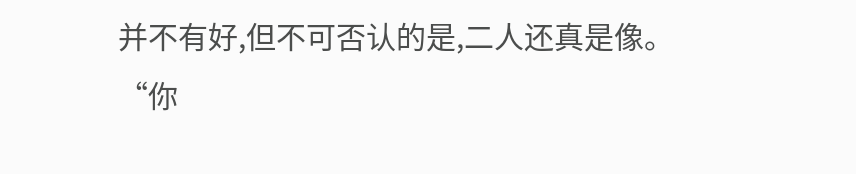并不有好,但不可否认的是,二人还真是像。
“你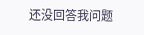还没回答我问题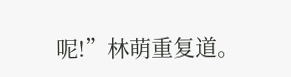呢!”林萌重复道。